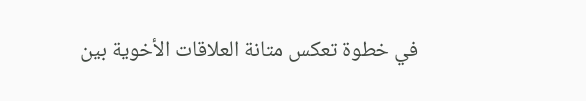في خطوة تعكس متانة العلاقات الأخوية بين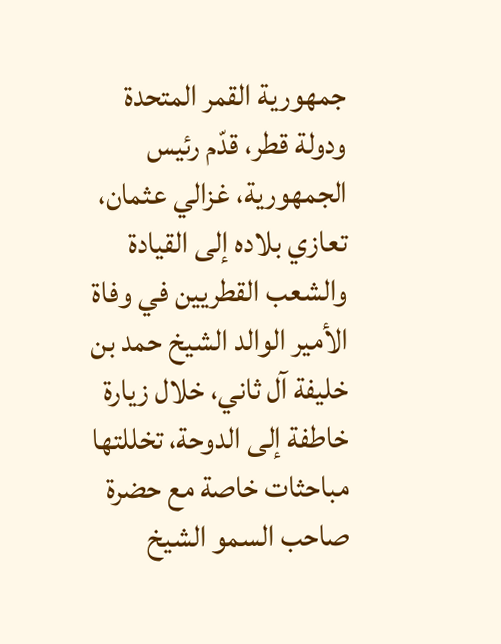جمهورية القمر المتحدة ودولة قطر، قدّم رئيس الجمهورية، غزالي عثمان، تعازي بلاده إلى القيادة والشعب القطريين في وفاة الأمير الوالد الشيخ حمد بن خليفة آل ثاني، خلال زيارة خاطفة إلى الدوحة، تخللتها مباحثات خاصة مع حضرة صاحب السمو الشيخ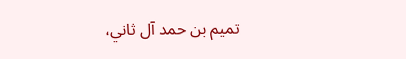تميم بن حمد آل ثاني،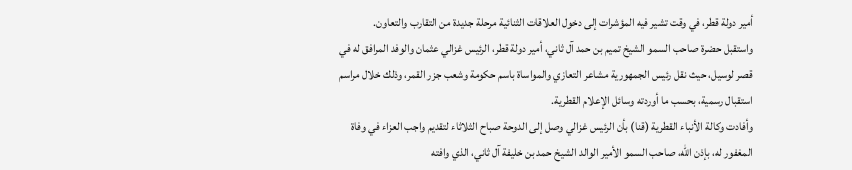أمير دولة قطر، في وقت تشير فيه المؤشرات إلى دخول العلاقات الثنائية مرحلة جديدة من التقارب والتعاون.
واستقبل حضرة صاحب السمو الشيخ تميم بن حمد آل ثاني، أمير دولة قطر، الرئيس غزالي عثمان والوفد المرافق له في قصر لوسيل، حيث نقل رئيس الجمهورية مشاعر التعازي والمواساة باسم حكومة وشعب جزر القمر، وذلك خلال مراسم استقبال رسمية، بحسب ما أوردته وسائل الإعلام القطرية.
وأفادت وكالة الأنباء القطرية (قنا) بأن الرئيس غزالي وصل إلى الدوحة صباح الثلاثاء لتقديم واجب العزاء في وفاة المغفور له، بإذن الله، صاحب السمو الأمير الوالد الشيخ حمد بن خليفة آل ثاني، الذي وافته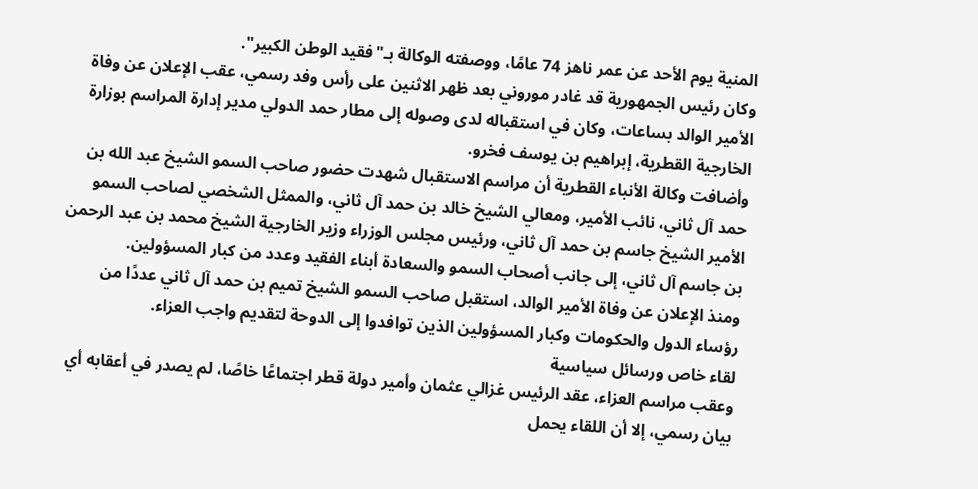المنية يوم الأحد عن عمر ناهز 74 عامًا، ووصفته الوكالة بـ"فقيد الوطن الكبير".
وكان رئيس الجمهورية قد غادر موروني بعد ظهر الاثنين على رأس وفد رسمي، عقب الإعلان عن وفاة الأمير الوالد بساعات، وكان في استقباله لدى وصوله إلى مطار حمد الدولي مدير إدارة المراسم بوزارة الخارجية القطرية، إبراهيم بن يوسف فخرو.
وأضافت وكالة الأنباء القطرية أن مراسم الاستقبال شهدت حضور صاحب السمو الشيخ عبد الله بن حمد آل ثاني، نائب الأمير، ومعالي الشيخ خالد بن حمد آل ثاني، والممثل الشخصي لصاحب السمو الأمير الشيخ جاسم بن حمد آل ثاني، ورئيس مجلس الوزراء وزير الخارجية الشيخ محمد بن عبد الرحمن بن جاسم آل ثاني، إلى جانب أصحاب السمو والسعادة أبناء الفقيد وعدد من كبار المسؤولين.
ومنذ الإعلان عن وفاة الأمير الوالد، استقبل صاحب السمو الشيخ تميم بن حمد آل ثاني عددًا من رؤساء الدول والحكومات وكبار المسؤولين الذين توافدوا إلى الدوحة لتقديم واجب العزاء.
لقاء خاص ورسائل سياسية
وعقب مراسم العزاء، عقد الرئيس غزالي عثمان وأمير دولة قطر اجتماعًا خاصًا، لم يصدر في أعقابه أي بيان رسمي، إلا أن اللقاء يحمل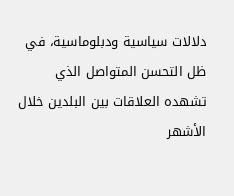دلالات سياسية ودبلوماسية، في ظل التحسن المتواصل الذي تشهده العلاقات بين البلدين خلال الأشهر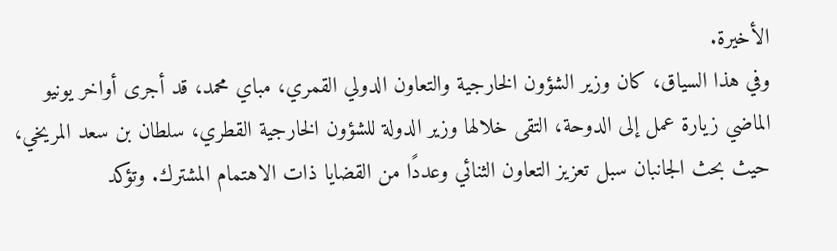الأخيرة.
وفي هذا السياق، كان وزير الشؤون الخارجية والتعاون الدولي القمري، مباي محمد، قد أجرى أواخر يونيو الماضي زيارة عمل إلى الدوحة، التقى خلالها وزير الدولة للشؤون الخارجية القطري، سلطان بن سعد المريخي، حيث بحث الجانبان سبل تعزيز التعاون الثنائي وعددًا من القضايا ذات الاهتمام المشترك. وتؤكد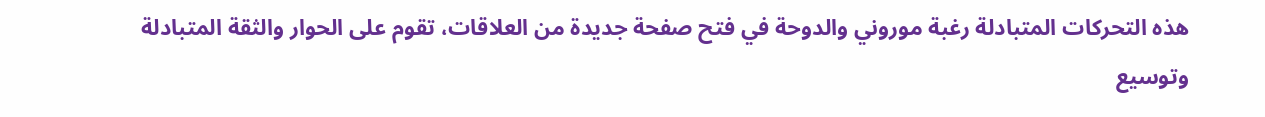هذه التحركات المتبادلة رغبة موروني والدوحة في فتح صفحة جديدة من العلاقات، تقوم على الحوار والثقة المتبادلة وتوسيع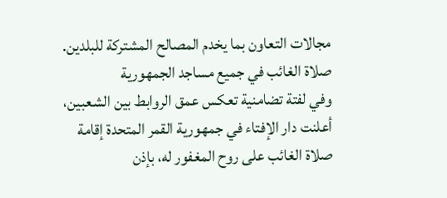مجالات التعاون بما يخدم المصالح المشتركة للبلدين.
صلاة الغائب في جميع مساجد الجمهورية
وفي لفتة تضامنية تعكس عمق الروابط بين الشعبين، أعلنت دار الإفتاء في جمهورية القمر المتحدة إقامة صلاة الغائب على روح المغفور له، بإذن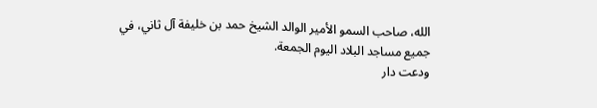الله، صاحب السمو الأمير الوالد الشيخ حمد بن خليفة آل ثاني، في جميع مساجد البلاد اليوم الجمعة.
ودعت دار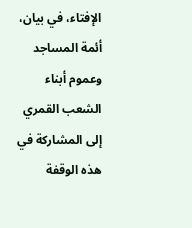الإفتاء، في بيان، أئمة المساجد وعموم أبناء الشعب القمري إلى المشاركة في هذه الوقفة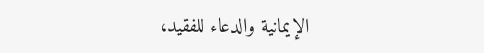الإيمانية والدعاء للفقيد،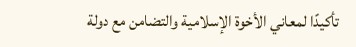تأكيدًا لمعاني الأخوة الإسلامية والتضامن مع دولة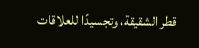قطر الشقيقة، وتجسيدًا للعلاقات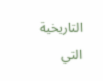التاريخية التي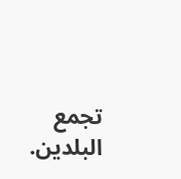تجمع البلدين.